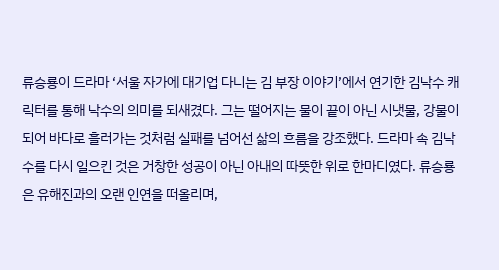류승룡이 드라마 ‘서울 자가에 대기업 다니는 김 부장 이야기’에서 연기한 김낙수 캐릭터를 통해 낙수의 의미를 되새겼다. 그는 떨어지는 물이 끝이 아닌 시냇물, 강물이 되어 바다로 흘러가는 것처럼 실패를 넘어선 삶의 흐름을 강조했다. 드라마 속 김낙수를 다시 일으킨 것은 거창한 성공이 아닌 아내의 따뜻한 위로 한마디였다. 류승룡은 유해진과의 오랜 인연을 떠올리며,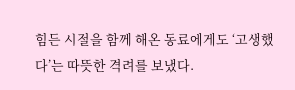힘든 시절을 함께 해온 동료에게도 ‘고생했다’는 따뜻한 격려를 보냈다.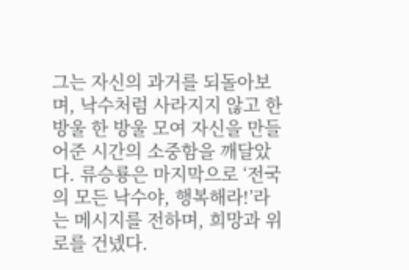그는 자신의 과거를 되돌아보며, 낙수처럼 사라지지 않고 한 방울 한 방울 모여 자신을 만들어준 시간의 소중함을 깨달았다. 류승룡은 마지막으로 ‘전국의 모든 낙수야, 행복해라!’라는 메시지를 전하며, 희망과 위로를 건넸다.